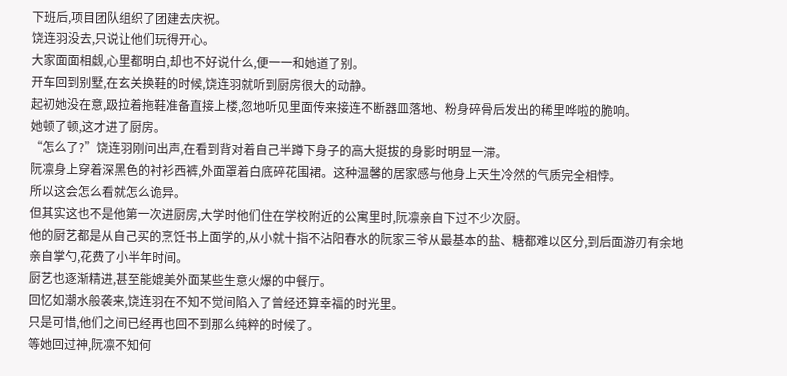下班后,项目团队组织了团建去庆祝。
饶连羽没去,只说让他们玩得开心。
大家面面相觑,心里都明白,却也不好说什么,便一一和她道了别。
开车回到别墅,在玄关换鞋的时候,饶连羽就听到厨房很大的动静。
起初她没在意,趿拉着拖鞋准备直接上楼,忽地听见里面传来接连不断器皿落地、粉身碎骨后发出的稀里哗啦的脆响。
她顿了顿,这才进了厨房。
“怎么了?”饶连羽刚问出声,在看到背对着自己半蹲下身子的高大挺拔的身影时明显一滞。
阮凛身上穿着深黑色的衬衫西裤,外面罩着白底碎花围裙。这种温馨的居家感与他身上天生冷然的气质完全相悖。
所以这会怎么看就怎么诡异。
但其实这也不是他第一次进厨房,大学时他们住在学校附近的公寓里时,阮凛亲自下过不少次厨。
他的厨艺都是从自己买的烹饪书上面学的,从小就十指不沾阳春水的阮家三爷从最基本的盐、糖都难以区分,到后面游刃有余地亲自掌勺,花费了小半年时间。
厨艺也逐渐精进,甚至能媲美外面某些生意火爆的中餐厅。
回忆如潮水般袭来,饶连羽在不知不觉间陷入了曾经还算幸福的时光里。
只是可惜,他们之间已经再也回不到那么纯粹的时候了。
等她回过神,阮凛不知何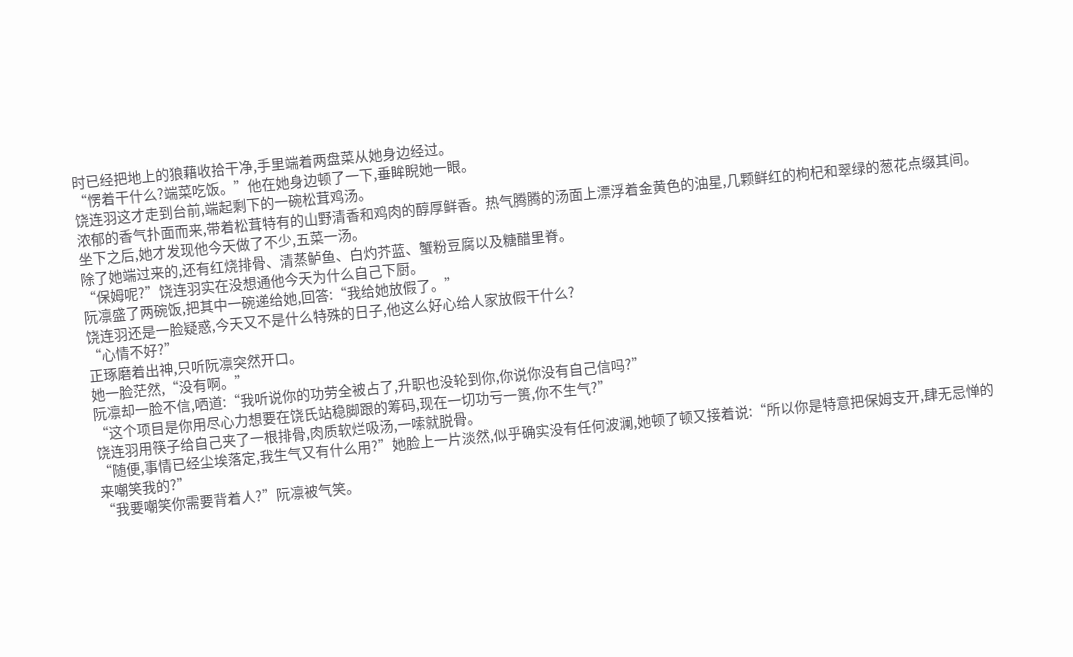时已经把地上的狼藉收拾干净,手里端着两盘菜从她身边经过。
“愣着干什么?端菜吃饭。”他在她身边顿了一下,垂眸睨她一眼。
饶连羽这才走到台前,端起剩下的一碗松茸鸡汤。
浓郁的香气扑面而来,带着松茸特有的山野清香和鸡肉的醇厚鲜香。热气腾腾的汤面上漂浮着金黄色的油星,几颗鲜红的枸杞和翠绿的葱花点缀其间。
坐下之后,她才发现他今天做了不少,五菜一汤。
除了她端过来的,还有红烧排骨、清蒸鲈鱼、白灼芥蓝、蟹粉豆腐以及糖醋里脊。
“保姆呢?”饶连羽实在没想通他今天为什么自己下厨。
阮凛盛了两碗饭,把其中一碗递给她,回答:“我给她放假了。”
饶连羽还是一脸疑惑,今天又不是什么特殊的日子,他这么好心给人家放假干什么?
“心情不好?”
正琢磨着出神,只听阮凛突然开口。
她一脸茫然,“没有啊。”
阮凛却一脸不信,哂道:“我听说你的功劳全被占了,升职也没轮到你,你说你没有自己信吗?”
“这个项目是你用尽心力想要在饶氏站稳脚跟的筹码,现在一切功亏一篑,你不生气?”
饶连羽用筷子给自己夹了一根排骨,肉质软烂吸汤,一嗦就脱骨。
“随便,事情已经尘埃落定,我生气又有什么用?”她脸上一片淡然,似乎确实没有任何波澜,她顿了顿又接着说:“所以你是特意把保姆支开,肆无忌惮的来嘲笑我的?”
“我要嘲笑你需要背着人?”阮凛被气笑。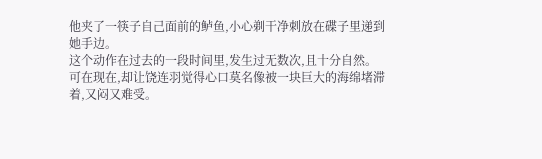他夹了一筷子自己面前的鲈鱼,小心剃干净刺放在碟子里递到她手边。
这个动作在过去的一段时间里,发生过无数次,且十分自然。
可在现在,却让饶连羽觉得心口莫名像被一块巨大的海绵堵滞着,又闷又难受。